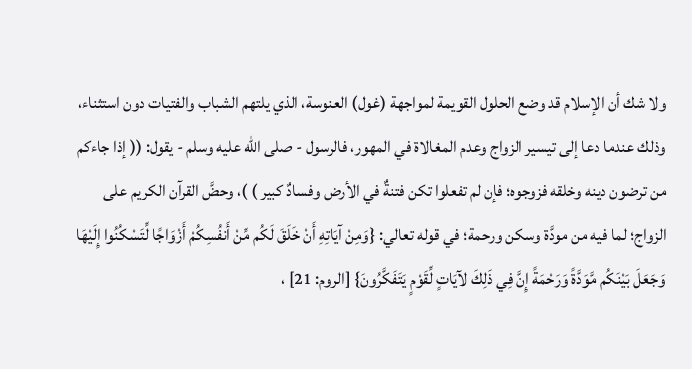ولا شك أن الإسلام قد وضع الحلول القويمة لمواجهة (غول) العنوسة، الذي يلتهم الشباب والفتيات دون استثناء، وذلك عندما دعا إلى تيسير الزواج وعدم المغالاة في المهور، فالرسول - صلى الله عليه وسلم - يقول: (( إذا جاءكم من ترضون دينه وخلقه فزوجوه؛ فإن لم تفعلوا تكن فتنةٌ في الأرض وفسادٌ كبير ) )، وحضَّ القرآن الكريم على الزواج؛ لما فيه من مودَّة وسكن ورحمة؛ في قوله تعالي: {وَمِنْ آيَاتِهِ أَنْ خَلَقَ لَكُم مِّنْ أَنفُسِكُمْ أَزْوَاجًا لِّتَسْكُنُوا إِلَيْهَا وَجَعَلَ بَيْنَكُم مَّوَدَّةً وَرَحْمَةً إِنَّ فِي ذَلِكَ لآيَاتٍ لِّقَوْمٍ يَتَفَكَّرُونَ} [الروم: 21] ،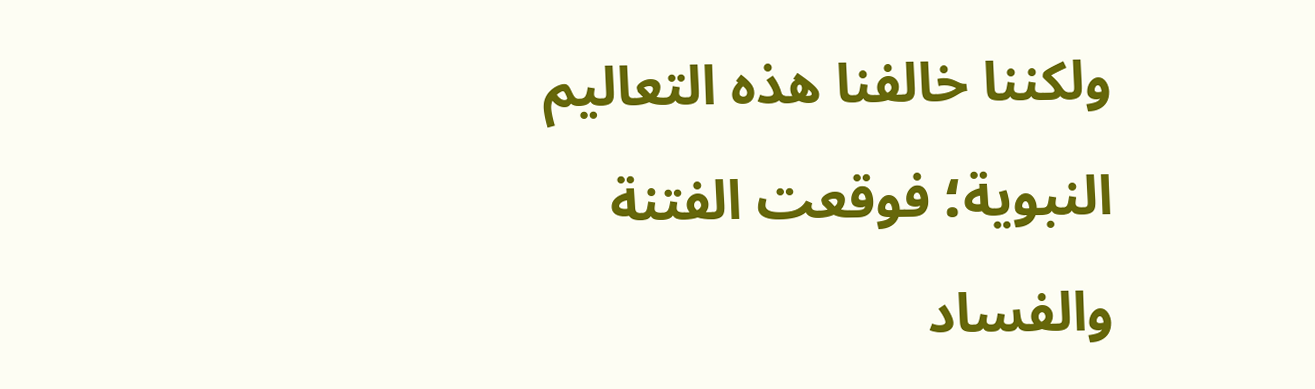ولكننا خالفنا هذه التعاليم النبوية؛ فوقعت الفتنة والفساد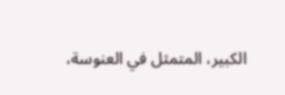الكبير، المتمثل في العنوسة،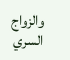والزواج السري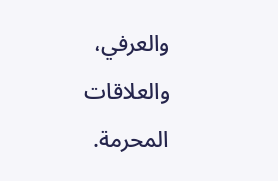والعرفي، والعلاقات المحرمة.